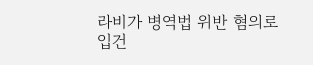라비가 병역법 위반 혐의로 입건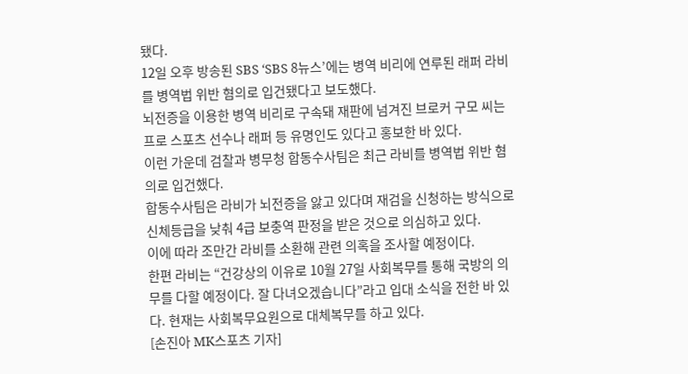됐다.
12일 오후 방송된 SBS ‘SBS 8뉴스’에는 병역 비리에 연루된 래퍼 라비를 병역법 위반 혐의로 입건됐다고 보도했다.
뇌전증을 이용한 병역 비리로 구속돼 재판에 넘겨진 브로커 구모 씨는 프로 스포츠 선수나 래퍼 등 유명인도 있다고 홍보한 바 있다.
이런 가운데 검찰과 병무청 합동수사팀은 최근 라비를 병역법 위반 혐의로 입건했다.
합동수사팀은 라비가 뇌전증을 앓고 있다며 재검을 신청하는 방식으로 신체등급을 낮춰 4급 보충역 판정을 받은 것으로 의심하고 있다.
이에 따라 조만간 라비를 소환해 관련 의혹을 조사할 예정이다.
한편 라비는 “건강상의 이유로 10월 27일 사회복무를 통해 국방의 의무를 다할 예정이다. 잘 다녀오겠습니다”라고 입대 소식을 전한 바 있다. 현재는 사회복무요원으로 대체복무를 하고 있다.
[손진아 MK스포츠 기자]